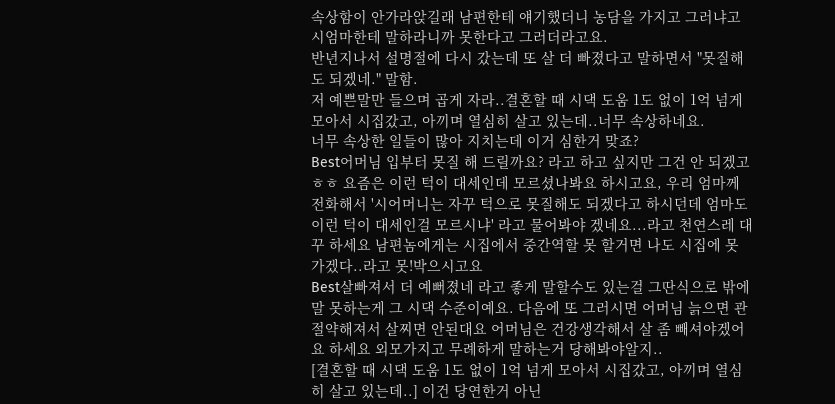속상함이 안가라앉길래 남편한테 얘기했더니 농담을 가지고 그러냐고 시엄마한테 말하라니까 못한다고 그러더라고요.
반년지나서 설명절에 다시 갔는데 또 살 더 빠졌다고 말하면서 "못질해도 되겠네." 말함.
저 예쁜말만 들으며 곱게 자라..결혼할 때 시댁 도움 1도 없이 1억 넘게 모아서 시집갔고, 아끼며 열심히 살고 있는데..너무 속상하네요.
너무 속상한 일들이 많아 지치는데 이거 심한거 맞죠?
Best어머님 입부터 못질 해 드릴까요? 라고 하고 싶지만 그건 안 되겠고 ㅎㅎ 요즘은 이런 턱이 대세인데 모르셨나봐요 하시고요, 우리 엄마께 전화해서 '시어머니는 자꾸 턱으로 못질해도 되겠다고 하시던데 엄마도 이런 턱이 대세인걸 모르시냐' 라고 물어봐야 겠네요...라고 천연스레 대꾸 하세요 남편놈에게는 시집에서 중간역할 못 할거면 나도 시집에 못 가겠다..라고 못!박으시고요
Best살빠져서 더 예뻐졌네 라고 좋게 말할수도 있는걸 그딴식으로 밖에 말 못하는게 그 시댁 수준이예요. 다음에 또 그러시면 어머님 늙으면 관절약해져서 살찌면 안된대요 어머님은 건강생각해서 살 좀 빼셔야겠어요 하세요 외모가지고 무례하게 말하는거 당해봐야알지..
[결혼할 때 시댁 도움 1도 없이 1억 넘게 모아서 시집갔고, 아끼며 열심히 살고 있는데..] 이건 당연한거 아닌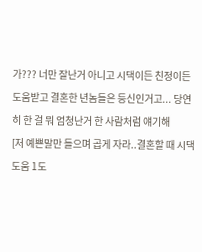가??? 너만 잘난거 아니고 시댁이든 친정이든 도움받고 결혼한 년놈들은 등신인거고... 당연히 한 걸 뭐 엄청난거 한 사람처럼 얘기해
[저 예쁜말만 들으며 곱게 자라..결혼할 때 시댁 도움 1도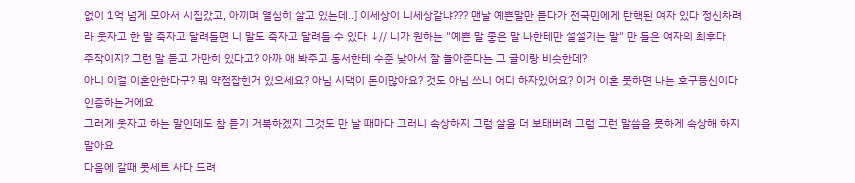없이 1억 넘게 모아서 시집갔고, 아끼며 열심히 살고 있는데..] 이세상이 니세상같냐??? 맨날 예쁜말만 듣다가 전국민에게 탄핵된 여자 있다 정신차려라 웃자고 한 말 죽자고 달려들면 니 말도 죽자고 달려들 수 있다 ↓// 니가 원하는 "예쁜 말 좋은 말 나한테만 설설기는 말" 만 들은 여자의 최후다
주작이지? 그런 말 듣고 가만히 있다고? 아까 애 봐주고 동서한테 수준 낮아서 잘 놀아준다는 그 글이랑 비슷한데?
아니 이걸 이혼안한다구? 뭐 약점잡힌거 있으세요? 아님 시댁이 돈이많아요? 것도 아님 쓰니 어디 하자있어요? 이거 이혼 못하면 나는 호구등신이다 인증하는거에요
그러게 웃자고 하는 말인데도 참 듣기 거북하겠지 그것도 만 날 때마다 그러니 속상하지 그럼 살을 더 보태버려 그럼 그런 말씀을 못하게 속상해 하지 말아요
다음에 갈때 못세트 사다 드려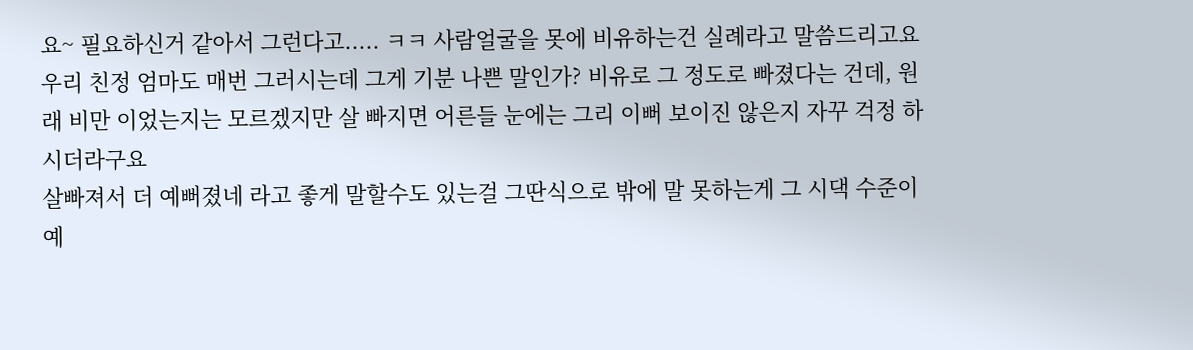요~ 필요하신거 같아서 그런다고..... ㅋㅋ 사람얼굴을 못에 비유하는건 실례라고 말씀드리고요
우리 친정 엄마도 매번 그러시는데 그게 기분 나쁜 말인가? 비유로 그 정도로 빠졌다는 건데, 원래 비만 이었는지는 모르겠지만 살 빠지면 어른들 눈에는 그리 이뻐 보이진 않은지 자꾸 걱정 하시더라구요
살빠져서 더 예뻐졌네 라고 좋게 말할수도 있는걸 그딴식으로 밖에 말 못하는게 그 시댁 수준이예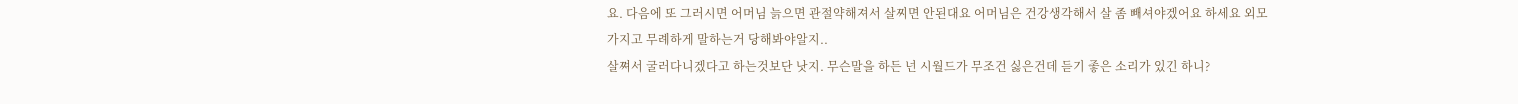요. 다음에 또 그러시면 어머님 늙으면 관절약해져서 살찌면 안된대요 어머님은 건강생각해서 살 좀 빼셔야겠어요 하세요 외모가지고 무례하게 말하는거 당해봐야알지..
살쪄서 굴러다니겠다고 하는것보단 낫지. 무슨말을 하든 넌 시월드가 무조건 싫은건데 듣기 좋은 소리가 있긴 하니?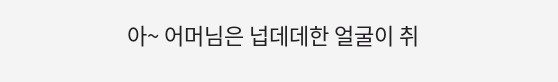아~ 어머님은 넙데데한 얼굴이 취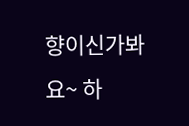향이신가봐요~ 하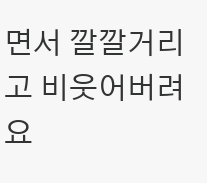면서 깔깔거리고 비웃어버려요